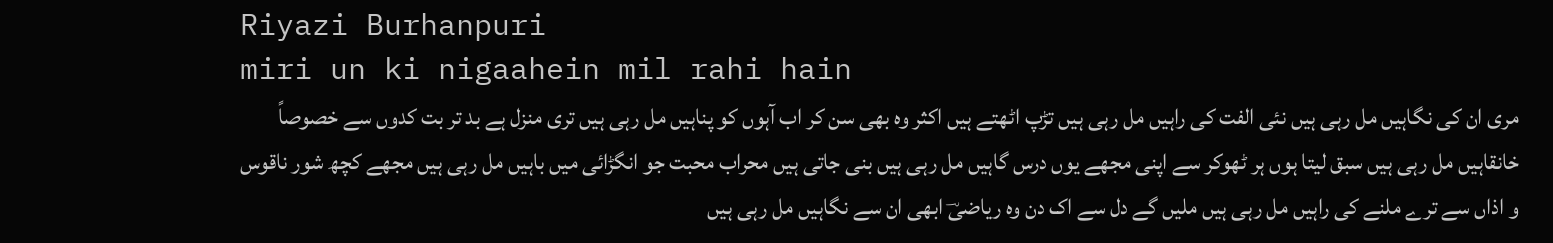Riyazi Burhanpuri
miri un ki nigaahein mil rahi hain
مری ان کی نگاہیں مل رہی ہیں نئی الفت کی راہیں مل رہی ہیں تڑپ اٹھتے ہیں اکثر وہ بھی سن کر اب آہوں کو پناہیں مل رہی ہیں تری منزل ہے بد تر بت کدوں سے خصوصاً خانقاہیں مل رہی ہیں سبق لیتا ہوں ہر ٹھوکر سے اپنی مجھے یوں درس گاہیں مل رہی ہیں بنی جاتی ہیں محراب محبت جو انگڑائی میں باہیں مل رہی ہیں مجھے کچھ شور ناقوس و اذاں سے ترے ملنے کی راہیں مل رہی ہیں ملیں گے دل سے اک دن وہ ریاضیؔ ابھی ان سے نگاہیں مل رہی ہیں